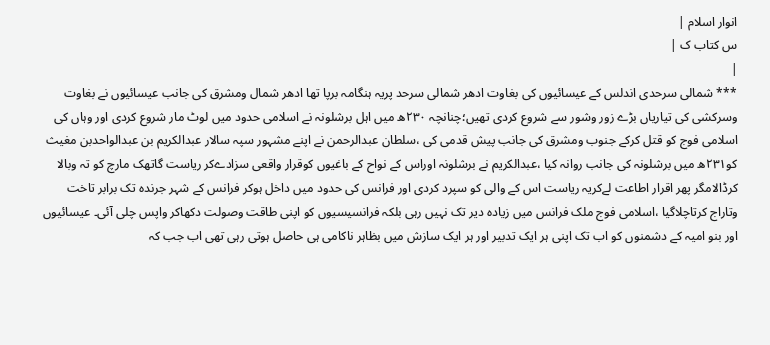انوار اسلام |
س کتاب ک |
|
*** شمالی سرحدی اندلس کے عیسائیوں کی بغاوت ادھر شمالی سرحد پریہ ہنگامہ برپا تھا ادھر شمال ومشرق کی جانب عیسائیوں نے بغاوت وسرکشی کی تیاریاں بڑے زور وشور سے شروع کردی تھیں؛چنانچہ ۲۳۰ھ میں اہل برشلونہ نے اسلامی حدود میں لوٹ مار شروع کردی اور وہاں کی اسلامی فوج کو قتل کرکے جنوب ومشرق کی جانب پیش قدمی کی ،سلطان عبدالرحمن نے اپنے مشہور سپہ سالار عبدالکریم بن عبدالواحدبن مغیث کو۲۳۱ھ میں برشلونہ کی جانب روانہ کیا ،عبدالکریم نے برشلونہ اوراس کے نواح کے باغیوں کوقرار واقعی سزادےکر ریاست گاتھک مارچ کو تہ وبالا کرڈالامگر پھر اقرار اطاعت لےکریہ ریاست اس کے والی کو سپرد کردی اور فرانس کی حدود میں داخل ہوکر فرانس کے شہر جرندہ تک برابر تاخت وتاراج کرتاچلاگیا ،اسلامی فوج ملک فرانس میں زیادہ دیر تک نہیں رہی بلکہ فرانسیسیوں کو اپنی طاقت وصولت دکھاکر واپس چلی آئی۔ عیسائیوں اور بنو امیہ کے دشمنوں کو اب تک اپنی ہر ایک تدبیر اور ہر ایک سازش میں بظاہر ناکامی ہی حاصل ہوتی رہی تھی اب جب کہ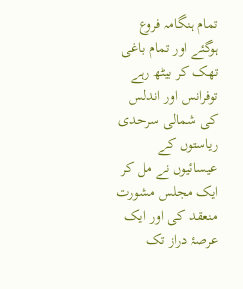تمام ہنگامہ فروع ہوگئے اور تمام باغی تھک کر بیٹھ رہے توفرانس اور اندلس کی شمالی سرحدی ریاستوں کے عیسائیوں نے مل کر ایک مجلس مشورت منعقد کی اور ایک عرصۂ دراز تک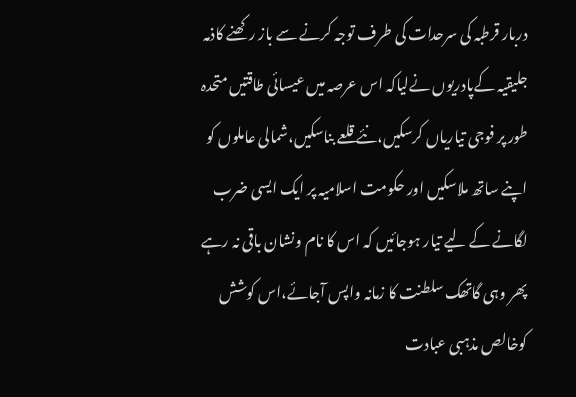دربار قرطبہ کی سرحدات کی طرف توجہ کرنے سے باز رکھنے کاذمہ جلیقیہ کےپادریوں نےلیاکہ اس عرصہ میں عیسائی طاقتیں متحدہ طور پر فوجی تیاریاں کرسکیں،نئے قلعے بناسکیں،شمالی عاملوں کو اپنے ساتھ ملاسکیں اور حکومت اسلامیہ پر ایک ایسی ضرب لگانے کے لیے تیار ہوجائیں کہ اس کا نام ونشان باقی نہ رہے پھر وہی گاتھک سلطنت کا زمانہ واپس آجائے،اس کوشش کوخالص مذہبی عبادت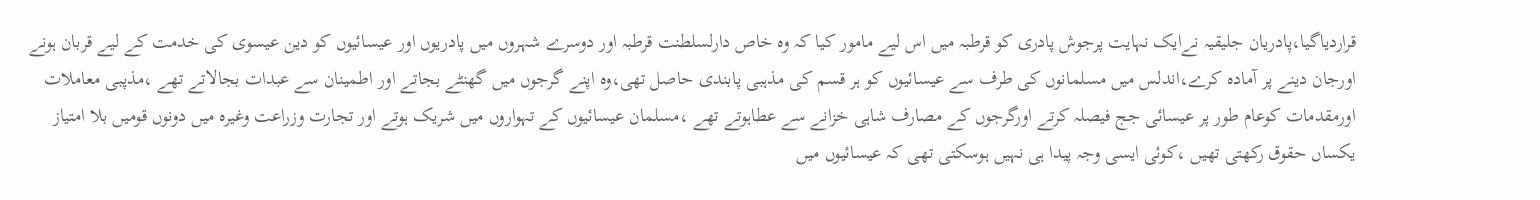قراردیاگیا،پادریان جلیقیہ نےایک نہایت پرجوش پادری کو قرطبہ میں اس لیے مامور کیا کہ وہ خاص دارلسلطنت قرطبہ اور دوسرے شہروں میں پادریوں اور عیسائیوں کو دین عیسوی کی خدمت کے لیے قربان ہونے اورجان دینے پر آمادہ کرے،اندلس میں مسلمانوں کی طرف سے عیسائیوں کو ہر قسم کی مذہبی پابندی حاصل تھی،وہ اپنے گرجوں میں گھنٹے بجاتے اور اطمینان سے عبدات بجالاتے تھے ،مذپبی معاملات اورمقدمات کوعام طور پر عیسائی جج فیصلہ کرتے اورگرجوں کے مصارف شاہی خزانے سے عطاہوتے تھے ،مسلمان عیسائیوں کے تہواروں میں شریک ہوتے اور تجارت وزراعت وغیرہ میں دونوں قومیں بلا امتیاز یکساں حقوق رکھتی تھیں ،کوئی ایسی وجہ پیدا ہی نہیں ہوسکتی تھی کہ عیسائیوں میں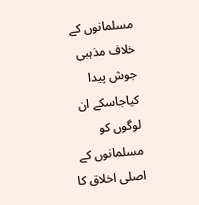مسلمانوں کے خلاف مذہبی جوش پیدا کیاجاسکے ان لوگوں کو مسلمانوں کے اصلی اخلاق کا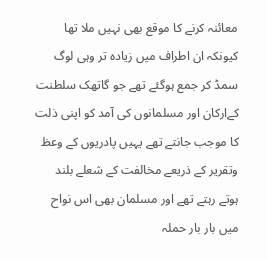معائنہ کرنے کا موقع بھی نہیں ملا تھا کیونکہ ان اطراف میں زیادہ تر وہی لوگ سمڈ کر جمع ہوگئے تھے جو گاتھک سلطنت کےارکان اور مسلمانوں کی آمد کو اپنی ذلت کا موجب جانتے تھے یہیں پادریوں کے وعظ وتقریر کے ذریعے مخالفت کے شعلے بلند ہوتے رہتے تھے اور مسلمان بھی اس نواح میں بار بار حملہ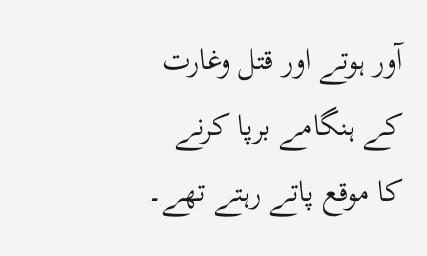آور ہوتے اور قتل وغارت کے ہنگامے برپا کرنے کا موقع پاتے رہتے تھے۔